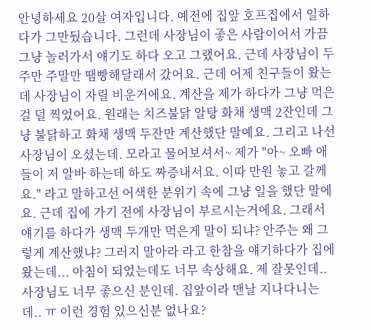안녕하세요 20살 여자입니다. 예전에 집앞 호프집에서 일하다가 그만뒀습니다. 그런데 사장님이 좋은 사람이어서 가끔 그냥 놀러가서 얘기도 하다 오고 그랬어요. 근데 사장님이 두주만 주말만 땜빵해달래서 갔어요. 근데 어제 친구들이 왔는데 사장님이 자릴 비운거에요. 계산을 제가 하다가 그냥 먹은걸 덜 찍었어요. 원래는 치즈불닭 알탕 화채 생맥 2잔인데 그냥 불닭하고 화채 생맥 두잔만 계산했단 말예요. 그리고 나선 사장님이 오셨는데. 모라고 물어보셔서~ 제가 "아~ 오빠 애들이 저 알바 하는데 하도 짜증내서요. 이따 만원 놓고 갈께요." 라고 말하고선 어색한 분위기 속에 그냥 일을 했단 말에요. 근데 집에 가기 전에 사장님이 부르시는거에요. 그래서 얘기를 하다가 생맥 두개만 먹은게 말이 되냐? 안주는 왜 그렇게 계산했냐? 그러지 말아라 라고 한참을 얘기하다가 집에 왔는데... 아침이 되었는데도 너무 속상해요. 제 잘못인데.. 사장님도 너무 좋으신 분인데. 집앞이라 맨날 지나다니는데.. ㅠ 이런 경험 있으신분 없나요?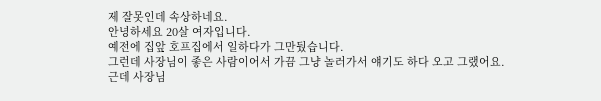제 잘못인데 속상하네요.
안녕하세요 20살 여자입니다.
예전에 집앞 호프집에서 일하다가 그만뒀습니다.
그런데 사장님이 좋은 사람이어서 가끔 그냥 놀러가서 얘기도 하다 오고 그랬어요.
근데 사장님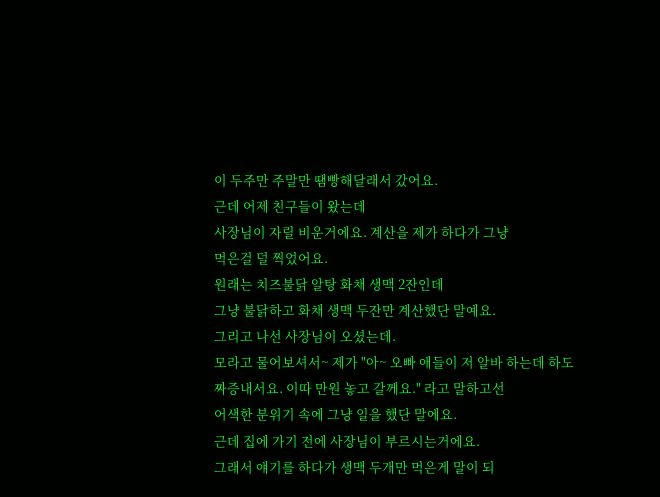이 두주만 주말만 땜빵해달래서 갔어요.
근데 어제 친구들이 왔는데
사장님이 자릴 비운거에요. 계산을 제가 하다가 그냥
먹은걸 덜 찍었어요.
원래는 치즈불닭 알탕 화채 생맥 2잔인데
그냥 불닭하고 화채 생맥 두잔만 계산했단 말예요.
그리고 나선 사장님이 오셨는데.
모라고 물어보셔서~ 제가 "아~ 오빠 애들이 저 알바 하는데 하도 짜증내서요. 이따 만원 놓고 갈께요." 라고 말하고선
어색한 분위기 속에 그냥 일을 했단 말에요.
근데 집에 가기 전에 사장님이 부르시는거에요.
그래서 얘기를 하다가 생맥 두개만 먹은게 말이 되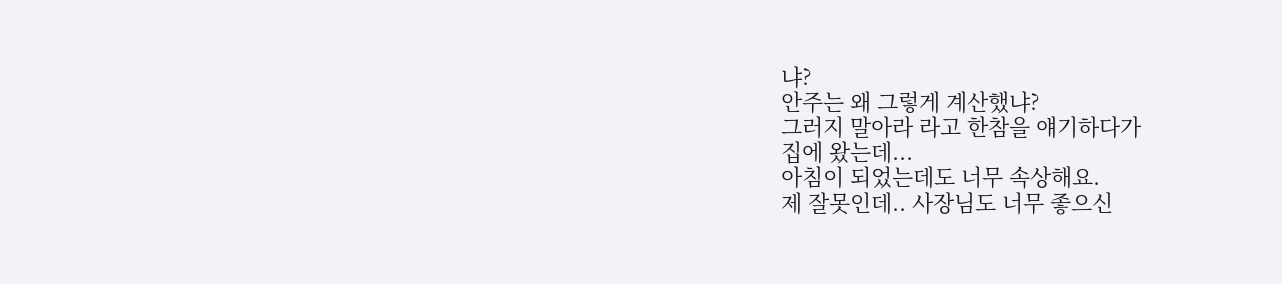냐?
안주는 왜 그렇게 계산했냐?
그러지 말아라 라고 한참을 얘기하다가
집에 왔는데...
아침이 되었는데도 너무 속상해요.
제 잘못인데.. 사장님도 너무 좋으신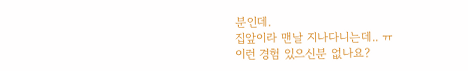분인데.
집앞이라 맨날 지나다니는데.. ㅠ
이런 경험 있으신분 없나요?